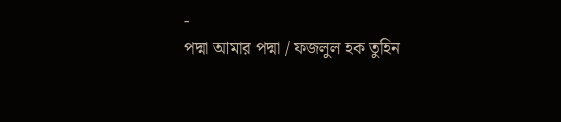-
পদ্মা আমার পদ্মা / ফজলুল হক তুহিন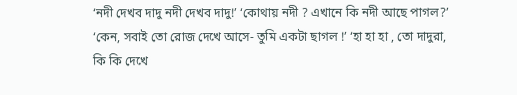‘নদী দেখব দাদু নদী দেখব দাদু!’ ‘কোথায় নদী ? এখানে কি নদী আছে পাগল?’ ‘কেন, সবাই তো রোজ দেখে আসে- তুমি একটা ছাগল !’ ‘হা হা হা , তো দাদুরা, কি কি দেখে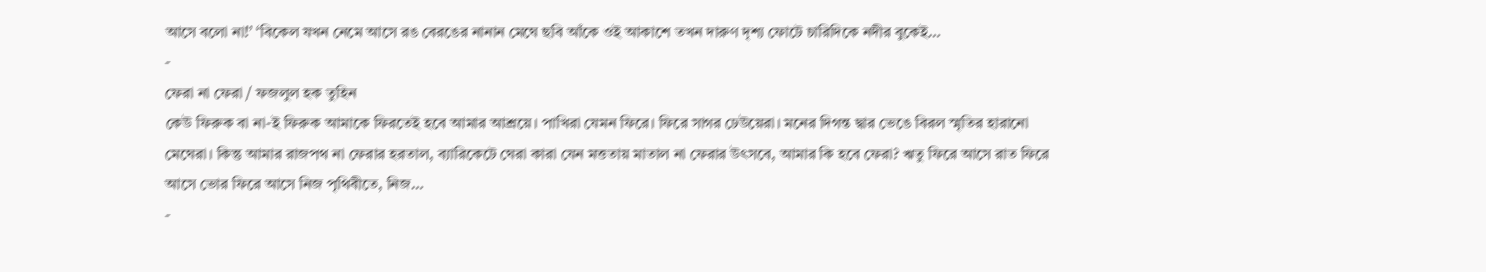আসে বলো না!’ ‘বিকেল যখন নেমে আসে রঙ বেরঙের নানান মেঘে ছবি আঁকে ওই আকাশে তখন দারুণ দৃশ্য ফোটে চারিদিকে নদীর বুকেই…
-
ফেরা না ফেরা / ফজলুল হক তুহিন
কেউ ফিরুক বা না-ই ফিরুক আমাকে ফিরতেই হবে আমার আশ্রয়ে। পাখিরা যেমন ফিরে। ফিরে সাগর ঢেউয়েরা। মনের দিগন্ত দ্বার ভেঙে বিরল স্মৃতির হারানো মেঘেরা। কিন্তু আমার রাজপথ না ফেরার হরতাল, ব্যারিকেটে ঘেরা কারা যেন মত্ততায় মাতাল না ফেরার উৎসবে, আমার কি হবে ফেরা? ঋতু ফিরে আসে রাত ফিরে আসে ভোর ফিরে আসে নিজ পৃথিবীতে, নিজ…
-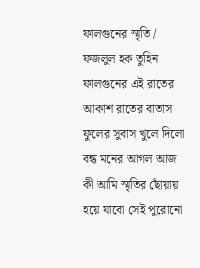ফালগুনের স্মৃতি / ফজলুল হক তুহিন
ফালগুনের এই রাতের আকাশ রাতের বাতাস ফুলের সুবাস খুলে দিলো বন্ধ মনের আগল আজ কী আমি স্মৃতির ছোঁয়ায় হয়ে যাবো সেই পুরোনো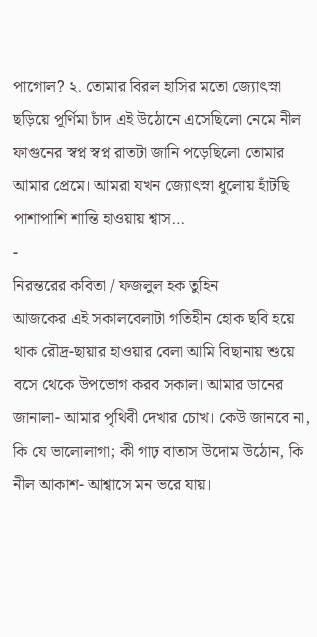পাগোল? ২. তোমার বিরল হাসির মতো জ্যোৎস্না ছড়িয়ে পূর্ণিমা চাঁদ এই উঠোনে এসেছিলো নেমে নীল ফাগুনের স্বপ্ন স্বপ্ন রাতটা জানি পড়েছিলো তোমার আমার প্রেমে। আমরা যখন জ্যোৎস্না ধুলোয় হাঁটছি পাশাপাশি শান্তি হাওয়ায় শ্বাস…
-
নিরন্তরের কবিতা / ফজলুল হক তুহিন
আজকের এই সকালবেলাটা গতিহীন হোক ছবি হয়ে থাক রৌদ্র-ছায়ার হাওয়ার বেলা আমি বিছানায় শুয়ে বসে থেকে উপভোগ করব সকাল। আমার ডানের জানালা- আমার পৃথিবী দেখার চোখ। কেউ জানবে না, কি যে ভালোলাগা; কী গাঢ় বাতাস উদোম উঠোন, কি নীল আকাশ- আশ্বাসে মন ভরে যায়।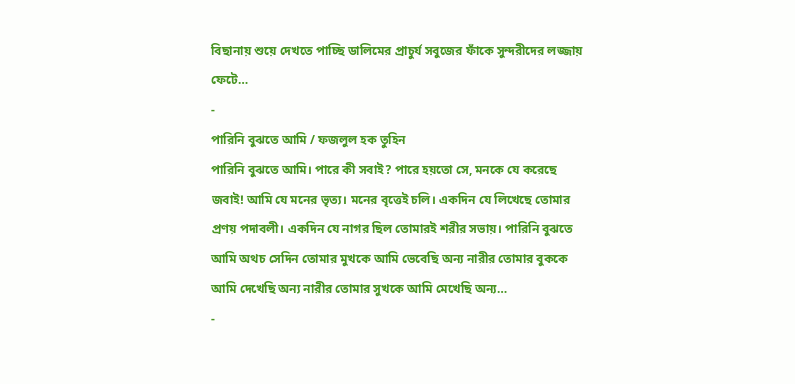বিছানায় শুয়ে দেখতে পাচ্ছি ডালিমের প্রাচুর্য সবুজের ফাঁকে সুন্দরীদের লজ্জায় ফেটে…
-
পারিনি বুঝতে আমি / ফজলুল হক তুহিন
পারিনি বুঝতে আমি। পারে কী সবাই? পারে হয়তো সে, মনকে যে করেছে জবাই! আমি যে মনের ভৃত্য। মনের বৃত্তেই চলি। একদিন যে লিখেছে তোমার প্রণয় পদাবলী। একদিন যে নাগর ছিল তোমারই শরীর সভায়। পারিনি বুঝতে আমি অথচ সেদিন তোমার মুখকে আমি ভেবেছি অন্য নারীর তোমার বুককে আমি দেখেছি অন্য নারীর তোমার সুখকে আমি মেখেছি অন্য…
-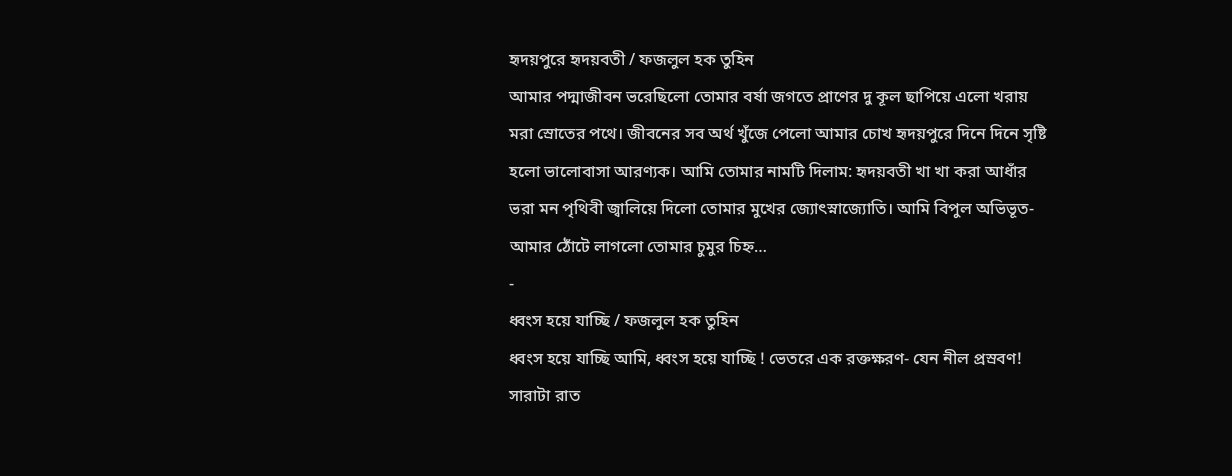হৃদয়পুরে হৃদয়বতী / ফজলুল হক তুহিন
আমার পদ্মাজীবন ভরেছিলো তোমার বর্ষা জগতে প্রাণের দু কূল ছাপিয়ে এলো খরায় মরা স্রোতের পথে। জীবনের সব অর্থ খুঁজে পেলো আমার চোখ হৃদয়পুরে দিনে দিনে সৃষ্টি হলো ভালোবাসা আরণ্যক। আমি তোমার নামটি দিলাম: হৃদয়বতী খা খা করা আধাঁর ভরা মন পৃথিবী জ্বালিয়ে দিলো তোমার মুখের জ্যোৎস্নাজ্যোতি। আমি বিপুল অভিভূত- আমার ঠোঁটে লাগলো তোমার চুমুর চিহ্ন…
-
ধ্বংস হয়ে যাচ্ছি / ফজলুল হক তুহিন
ধ্বংস হয়ে যাচ্ছি আমি, ধ্বংস হয়ে যাচ্ছি ! ভেতরে এক রক্তক্ষরণ- যেন নীল প্রস্রবণ! সারাটা রাত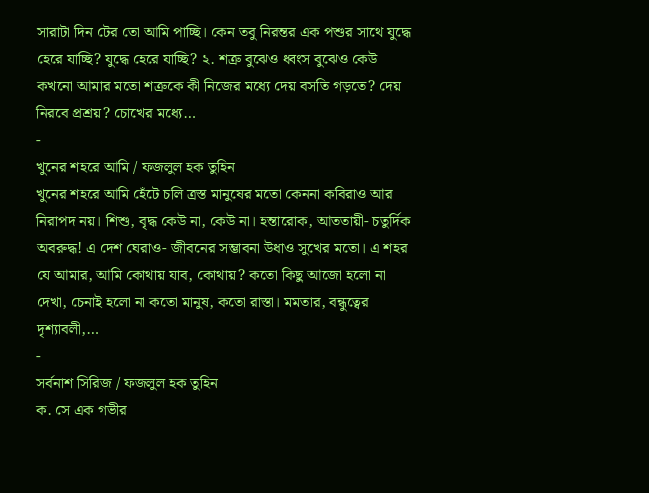সারাটা দিন টের তো আমি পাচ্ছি। কেন তবু নিরন্তর এক পশুর সাথে যুদ্ধে হেরে যাচ্ছি? যুদ্ধে হেরে যাচ্ছি? ২. শত্রু বুঝেও ধ্বংস বুঝেও কেউ কখনো আমার মতো শত্রুকে কী নিজের মধ্যে দেয় বসতি গড়তে? দেয় নিরবে প্রশ্রয়? চোখের মধ্যে…
-
খুনের শহরে আমি / ফজলুল হক তুহিন
খুনের শহরে আমি হেঁটে চলি ত্রস্ত মানুষের মতো কেননা কবিরাও আর নিরাপদ নয়। শিশু, বৃদ্ধ কেউ না, কেউ না। হন্তারোক, আততায়ী- চতুর্দিক অবরুদ্ধ! এ দেশ ঘেরাও- জীবনের সম্ভাবনা উধাও সুখের মতো। এ শহর যে আমার, আমি কোথায় যাব, কোথায়? কতো কিছু আজো হলো না দেখা, চেনাই হলো না কতো মানুষ, কতো রাস্তা। মমতার, বন্ধুত্বের দৃশ্যাবলী,…
-
সর্বনাশ সিরিজ / ফজলুল হক তুহিন
ক. সে এক গভীর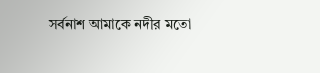সর্বনাশ আমাকে নদীর মতো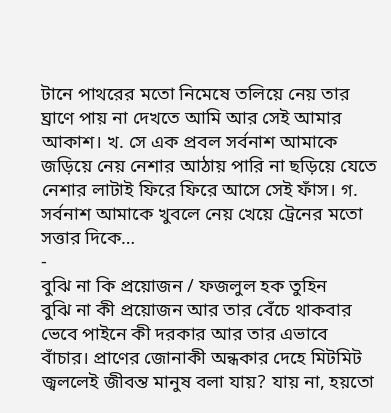টানে পাথরের মতো নিমেষে তলিয়ে নেয় তার ঘ্রাণে পায় না দেখতে আমি আর সেই আমার আকাশ। খ. সে এক প্রবল সর্বনাশ আমাকে জড়িয়ে নেয় নেশার আঠায় পারি না ছড়িয়ে যেতে নেশার লাটাই ফিরে ফিরে আসে সেই ফাঁস। গ. সর্বনাশ আমাকে খুবলে নেয় খেয়ে ট্রেনের মতো সত্তার দিকে…
-
বুঝি না কি প্রয়োজন / ফজলুল হক তুহিন
বুঝি না কী প্রয়োজন আর তার বেঁচে থাকবার ভেবে পাইনে কী দরকার আর তার এভাবে বাঁচার। প্রাণের জোনাকী অন্ধকার দেহে মিটমিট জ্বললেই জীবন্ত মানুষ বলা যায়? যায় না, হয়তো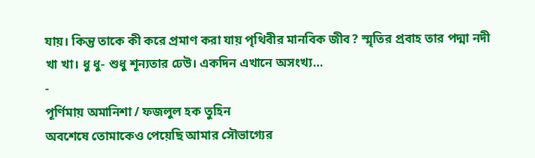যায়। কিন্তু তাকে কী করে প্রমাণ করা যায় পৃথিবীর মানবিক জীব? স্মৃতির প্রবাহ তার পদ্মা নদী খা খা। ধু ধু- শুধু শূন্যতার ঢেউ। একদিন এখানে অসংখ্য…
-
পূর্ণিমায় অমানিশা / ফজলুল হক তুহিন
অবশেষে তোমাকেও পেয়েছি আমার সৌভাগ্যের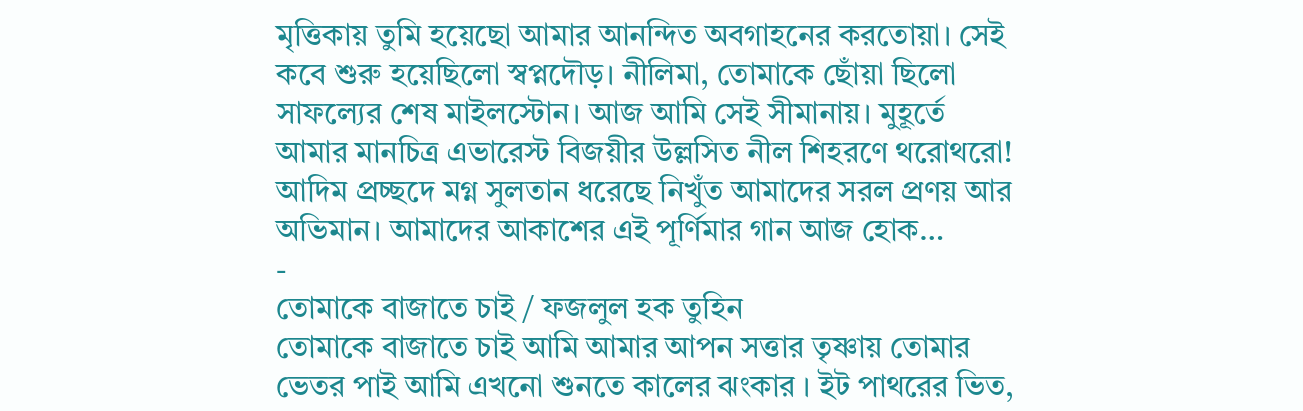মৃত্তিকায় তুমি হয়েছো আমার আনন্দিত অবগাহনের করতোয়া। সেই কবে শুরু হয়েছিলো স্বপ্নদৌড়। নীলিমা, তোমাকে ছোঁয়া ছিলো সাফল্যের শেষ মাইলস্টোন। আজ আমি সেই সীমানায়। মুহূর্তে আমার মানচিত্র এভারেস্ট বিজয়ীর উল্লসিত নীল শিহরণে থরোথরো! আদিম প্রচ্ছদে মগ্ন সুলতান ধরেছে নিখুঁত আমাদের সরল প্রণয় আর অভিমান। আমাদের আকাশের এই পূর্ণিমার গান আজ হোক…
-
তোমাকে বাজাতে চাই / ফজলুল হক তুহিন
তোমাকে বাজাতে চাই আমি আমার আপন সত্তার তৃষ্ণায় তোমার ভেতর পাই আমি এখনো শুনতে কালের ঝংকার । ইট পাথরের ভিত,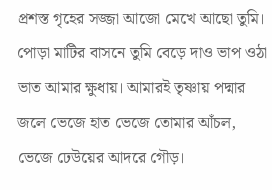প্রশস্ত গৃহের সজ্জা আজো মেখে আছো তুমি। পোড়া মাটির বাসনে তুমি বেড়ে দাও ভাপ ওঠা ভাত আমার ক্ষুধায়। আমারই তৃষ্ণায় পদ্মার জলে ভেজে হাত ভেজে তোমার আঁচল, ভেজে ঢেউয়ের আদরে গৌড়।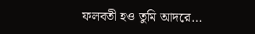ফলবতী হও তুমি আদরে…